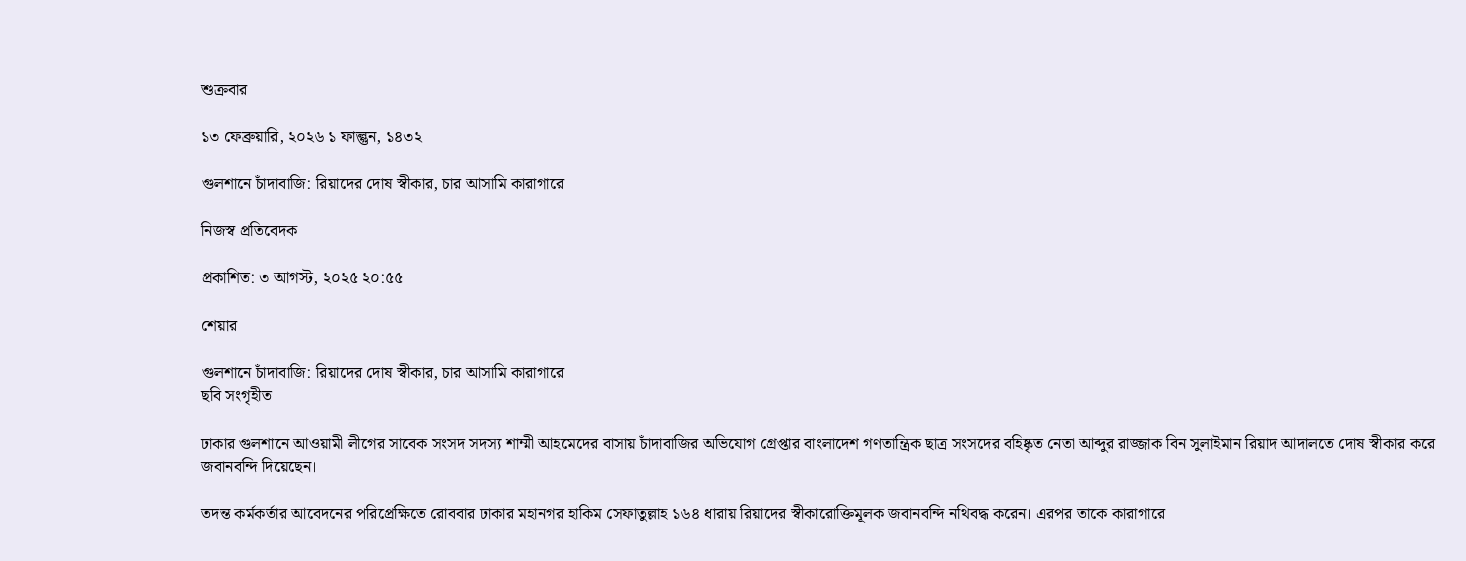শুক্রবার

১৩ ফেব্রুয়ারি, ২০২৬ ১ ফাল্গুন, ১৪৩২

গুলশানে চাঁদাবাজি: রিয়াদের দোষ স্বীকার, চার আসামি কারাগারে

নিজস্ব প্রতিবেদক

প্রকাশিত: ৩ আগস্ট, ২০২৫ ২০:৫৫

শেয়ার

গুলশানে চাঁদাবাজি: রিয়াদের দোষ স্বীকার, চার আসামি কারাগারে
ছবি সংগৃহীত

ঢাকার গুলশানে আওয়ামী লীগের সাবেক সংসদ সদস্য শাম্মী আহমেদের বাসায় চাঁদাবাজির অভিযোগ গ্রেপ্তার বাংলাদেশ গণতান্ত্রিক ছাত্র সংসদের বহিষ্কৃত নেতা আব্দুর রাজ্জাক বিন সুলাইমান রিয়াদ আদালতে দোষ স্বীকার করে জবানবন্দি দিয়েছেন।

তদন্ত কর্মকর্তার আবেদনের পরিপ্রেক্ষিতে রোববার ঢাকার মহানগর হাকিম সেফাতুল্লাহ ১৬৪ ধারায় রিয়াদের স্বীকারোক্তিমূলক জবানবন্দি নথিবদ্ধ করেন। এরপর তাকে কারাগারে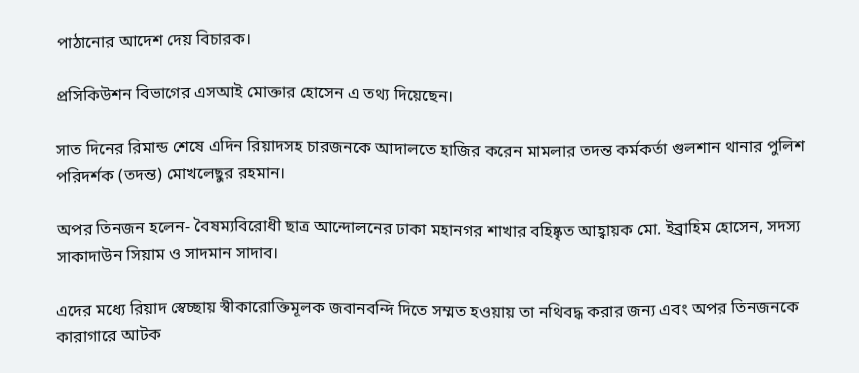পাঠানোর আদেশ দেয় বিচারক।

প্রসিকিউশন বিভাগের এসআই মোক্তার হোসেন এ তথ্য দিয়েছেন।

সাত দিনের রিমান্ড শেষে এদিন রিয়াদসহ চারজনকে আদালতে হাজির করেন মামলার তদন্ত কর্মকর্তা গুলশান থানার পুলিশ পরিদর্শক (তদন্ত) মোখলেছুর রহমান।

অপর তিনজন হলেন- বৈষম্যবিরোধী ছাত্র আন্দোলনের ঢাকা মহানগর শাখার বহিষ্কৃত আহ্বায়ক মো. ইব্রাহিম হোসেন, সদস্য সাকাদাউন সিয়াম ও সাদমান সাদাব।

এদের মধ্যে রিয়াদ স্বেচ্ছায় স্বীকারোক্তিমূলক জবানবন্দি দিতে সম্মত হওয়ায় তা নথিবদ্ধ করার জন্য এবং অপর তিনজনকে কারাগারে আটক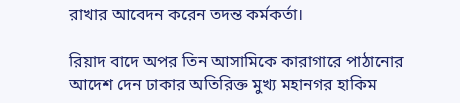রাখার আবেদন করেন তদন্ত কর্মকর্তা।

রিয়াদ বাদে অপর তিন আসামিকে কারাগারে পাঠানোর আদেশ দেন ঢাকার অতিরিক্ত মুখ্য মহানগর হাকিম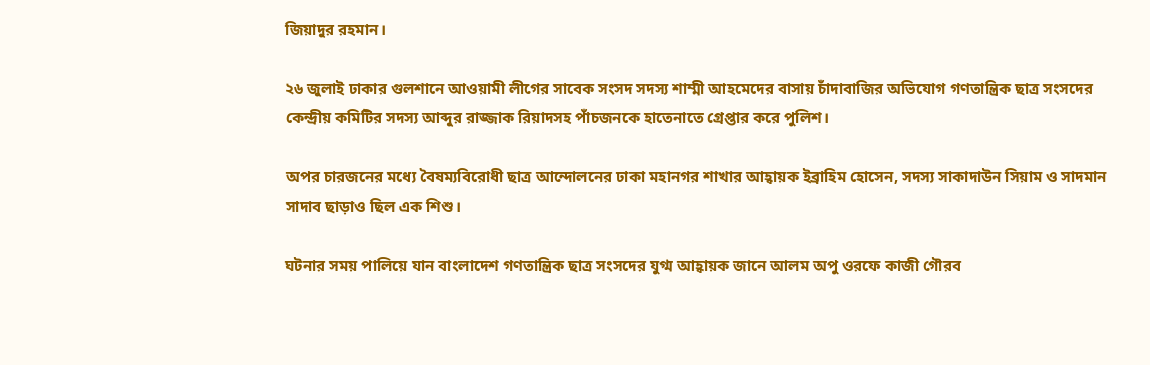জিয়াদুর রহমান।

২৬ জুলাই ঢাকার গুলশানে আওয়ামী লীগের সাবেক সংসদ সদস্য শাম্মী আহমেদের বাসায় চাঁদাবাজির অভিযোগ গণতান্ত্রিক ছাত্র সংসদের কেন্দ্রীয় কমিটির সদস্য আব্দুর রাজ্জাক রিয়াদসহ পাঁচজনকে হাতেনাতে গ্রেপ্তার করে পুলিশ।

অপর চারজনের মধ্যে বৈষম্যবিরোধী ছাত্র আন্দোলনের ঢাকা মহানগর শাখার আহ্বায়ক ইব্রাহিম হোসেন, সদস্য সাকাদাউন সিয়াম ও সাদমান সাদাব ছাড়াও ছিল এক শিশু।

ঘটনার সময় পালিয়ে যান বাংলাদেশ গণতান্ত্রিক ছাত্র সংসদের যুগ্ম আহ্বায়ক জানে আলম অপু ওরফে কাজী গৌরব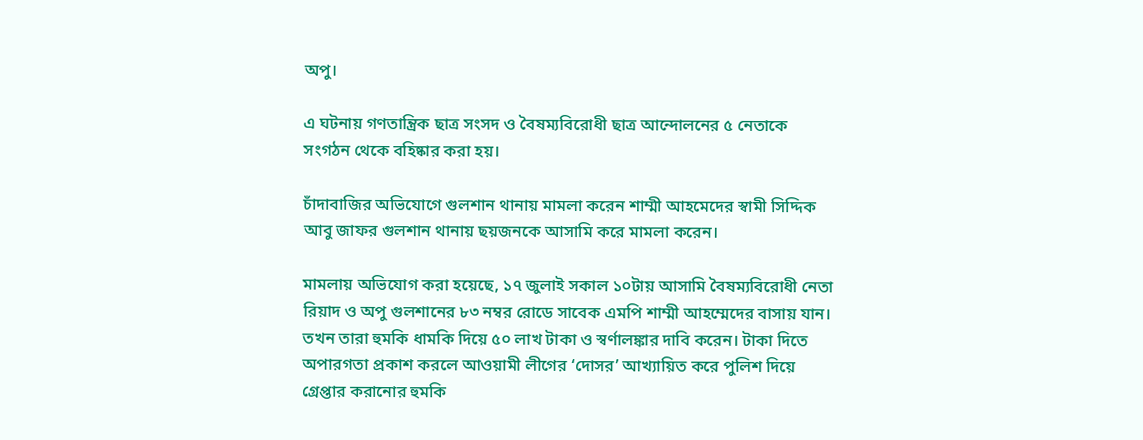অপু।

এ ঘটনায় গণতান্ত্রিক ছাত্র সংসদ ও বৈষম্যবিরোধী ছাত্র আন্দোলনের ৫ নেতাকে সংগঠন থেকে বহিষ্কার করা হয়।

চাঁদাবাজির অভিযোগে গুলশান থানায় মামলা করেন শাম্মী আহমেদের স্বামী সিদ্দিক আবু জাফর গুলশান থানায় ছয়জনকে আসামি করে মামলা করেন।

মামলায় অভিযোগ করা হয়েছে, ১৭ জুলাই সকাল ১০টায় আসামি বৈষম্যবিরোধী নেতা রিয়াদ ও অপু গুলশানের ৮৩ নম্বর রোডে সাবেক এমপি শাম্মী আহম্মেদের বাসায় যান। তখন তারা হুমকি ধামকি দিয়ে ৫০ লাখ টাকা ও স্বর্ণালঙ্কার দাবি করেন। টাকা দিতে অপারগতা প্রকাশ করলে আওয়ামী লীগের ‘দোসর’ আখ্যায়িত করে পুলিশ দিয়ে গ্রেপ্তার করানোর হুমকি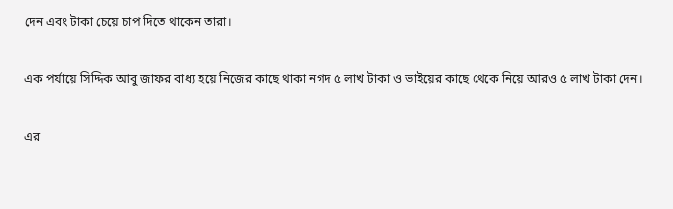দেন এবং টাকা চেয়ে চাপ দিতে থাকেন তারা।

এক পর্যায়ে সিদ্দিক আবু জাফর বাধ্য হয়ে নিজের কাছে থাকা নগদ ৫ লাখ টাকা ও ভাইয়ের কাছে থেকে নিয়ে আরও ৫ লাখ টাকা দেন।

এর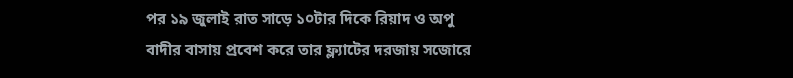পর ১৯ জুলাই রাত সাড়ে ১০টার দিকে রিয়াদ ও অপু বাদীর বাসায় প্রবেশ করে তার ফ্ল্যাটের দরজায় সজোরে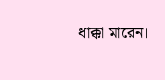ধাক্কা মারেন।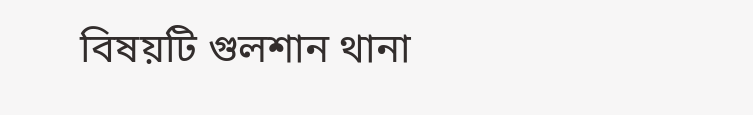বিষয়টি গুলশান থানা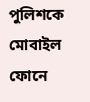পুলিশকে মোবাইল ফোনে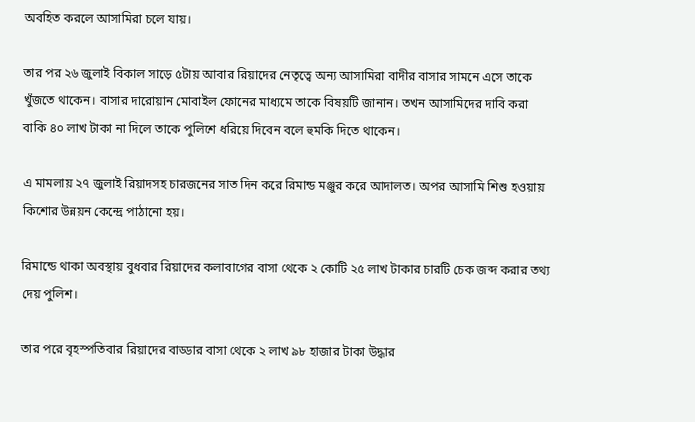অবহিত করলে আসামিরা চলে যায়।

তার পর ২৬ জুলাই বিকাল সাড়ে ৫টায় আবার রিয়াদের নেতৃত্বে অন্য আসামিরা বাদীর বাসার সামনে এসে তাকে খুঁজতে থাকেন। বাসার দারোয়ান মোবাইল ফোনের মাধ্যমে তাকে বিষয়টি জানান। তখন আসামিদের দাবি করা বাকি ৪০ লাখ টাকা না দিলে তাকে পুলিশে ধরিয়ে দিবেন বলে হুমকি দিতে থাকেন।

এ মামলায় ২৭ জুলাই রিয়াদসহ চারজনের সাত দিন করে রিমান্ড মঞ্জুর করে আদালত। অপর আসামি শিশু হওয়ায় কিশোর ‍উন্নয়ন কেন্দ্রে পাঠানো হয়।

রিমান্ডে থাকা অবস্থায় বুধবার রিয়াদের কলাবাগের বাসা থেকে ২ কোটি ২৫ লাখ টাকার চারটি চেক জব্দ করার তথ্য দেয় পুলিশ।

তার পরে বৃহস্পতিবার রিয়াদের বাড্ডার বাসা থেকে ২ লাখ ৯৮ হাজার টাকা উদ্ধার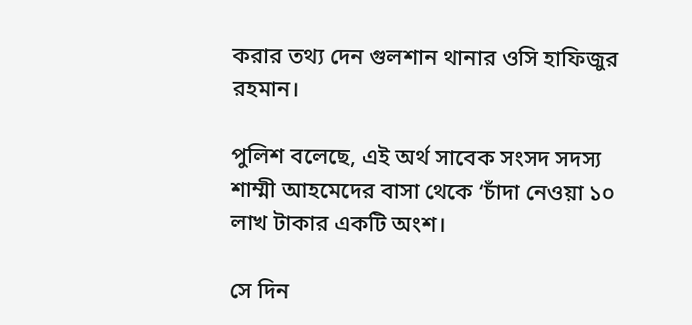করার তথ্য দেন গুলশান থানার ওসি হাফিজুর রহমান।

পুলিশ বলেছে, এই অর্থ সাবেক সংসদ সদস্য শাম্মী আহমেদের বাসা থেকে ‘চাঁদা নেওয়া ১০ লাখ টাকার একটি অংশ।

সে দিন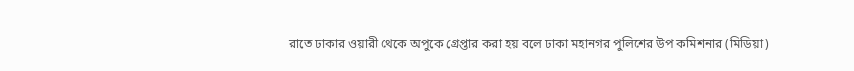রাতে ঢাকার ওয়ারী থেকে অপুকে গ্রেপ্তার করা হয় বলে ঢাকা মহানগর পুলিশের উপ কমিশনার (মিডিয়া)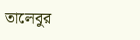তালেবুর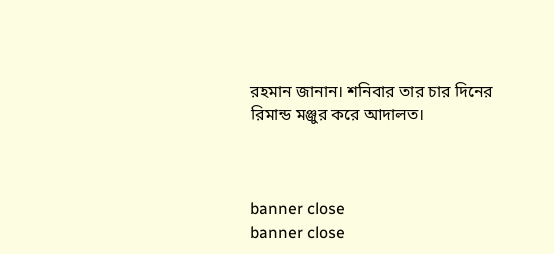রহমান জানান। শনিবার তার চার দিনের রিমান্ড মঞ্জুর করে আদালত।



banner close
banner close